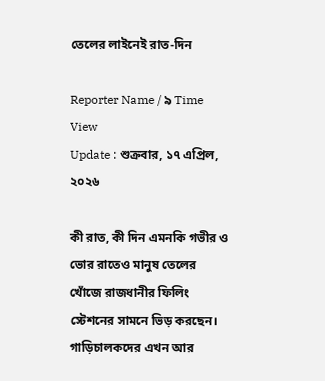তেলের লাইনেই রাত-দিন

Reporter Name / ৯ Time View
Update : শুক্রবার, ১৭ এপ্রিল, ২০২৬

কী রাত, কী দিন এমনকি গভীর ও ভোর রাতেও মানুষ তেলের খোঁজে রাজধানীর ফিলিং স্টেশনের সামনে ভিড় করছেন। গাড়িচালকদের এখন আর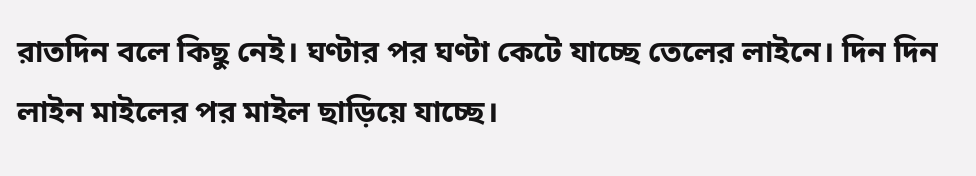রাতদিন বলে কিছু নেই। ঘণ্টার পর ঘণ্টা কেটে যাচ্ছে তেলের লাইনে। দিন দিন লাইন মাইলের পর মাইল ছাড়িয়ে যাচ্ছে।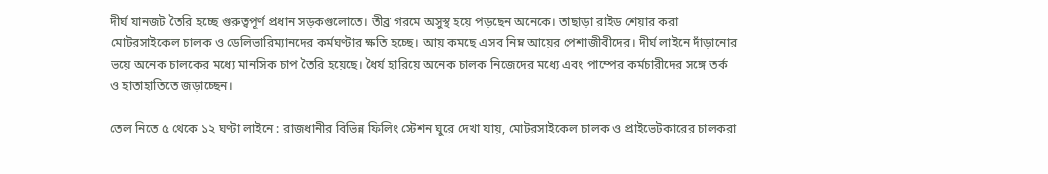দীর্ঘ যানজট তৈরি হচ্ছে গুরুত্বপূর্ণ প্রধান সড়কগুলোতে। তীব্র গরমে অসুস্থ হয়ে পড়ছেন অনেকে। তাছাড়া রাইড শেয়ার করা মোটরসাইকেল চালক ও ডেলিভারিম্যানদের কর্মঘণ্টার ক্ষতি হচ্ছে। আয় কমছে এসব নিম্ন আয়ের পেশাজীবীদের। দীর্ঘ লাইনে দাঁড়ানোর ভয়ে অনেক চালকের মধ্যে মানসিক চাপ তৈরি হয়েছে। ধৈর্য হারিয়ে অনেক চালক নিজেদের মধ্যে এবং পাম্পের কর্মচারীদের সঙ্গে তর্ক ও হাতাহাতিতে জড়াচ্ছেন।

তেল নিতে ৫ থেকে ১২ ঘণ্টা লাইনে : রাজধানীর বিভিন্ন ফিলিং স্টেশন ঘুরে দেখা যায়, মোটরসাইকেল চালক ও প্রাইভেটকারের চালকরা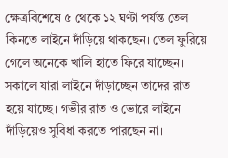ক্ষেত্রবিশেষে ৫ থেকে ১২ ঘণ্টা পর্যন্ত তেল কিনতে লাইনে দাঁড়িয়ে থাকছেন। তেল ফুরিয়ে গেলে অনেকে খালি হাতে ফিরে যাচ্ছেন। সকালে যারা লাইনে দাঁড়াচ্ছেন তাদের রাত হয়ে যাচ্ছে। গভীর রাত ও ভোরে লাইনে দাঁড়িয়েও সুবিধা করতে পারছেন না।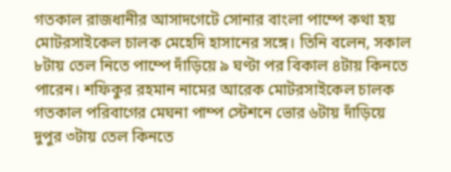গতকাল রাজধানীর আসাদগেটে সোনার বাংলা পাম্পে কথা হয় মোটরসাইকেল চালক মেহেদি হাসানের সঙ্গে। তিনি বলেন, সকাল ৮টায় তেল নিতে পাম্পে দাঁড়িয়ে ৯ ঘণ্টা পর বিকাল ৪টায় কিনতে পারেন। শফিকুর রহমান নামের আরেক মোটরসাইকেল চালক গতকাল পরিবাগের মেঘনা পাম্প স্টেশনে ভোর ৬টায় দাঁড়িয়ে দুপুর ৩টায় তেল কিনতে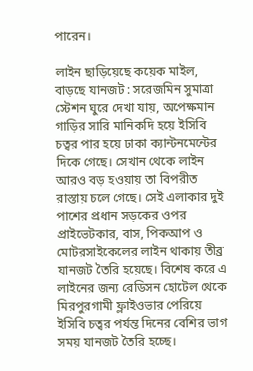পারেন।

লাইন ছাড়িয়েছে কয়েক মাইল, বাড়ছে যানজট : সরেজমিন সুমাত্রা স্টেশন ঘুরে দেখা যায়, অপেক্ষমান গাড়ির সারি মানিকদি হয়ে ইসিবি চত্বর পার হয়ে ঢাকা ক্যান্টনমেন্টের দিকে গেছে। সেখান থেকে লাইন আরও বড় হওয়ায় তা বিপরীত রাস্তায় চলে গেছে। সেই এলাকার দুই পাশের প্রধান সড়কের ওপর প্রাইভেটকার, বাস, পিকআপ ও মোটরসাইকেলের লাইন থাকায় তীব্র যানজট তৈরি হয়েছে। বিশেষ করে এ লাইনের জন্য রেডিসন হোটেল থেকে মিরপুরগামী ফ্লাইওভার পেরিয়ে ইসিবি চত্বর পর্যন্ত দিনের বেশির ভাগ সময় যানজট তৈরি হচ্ছে।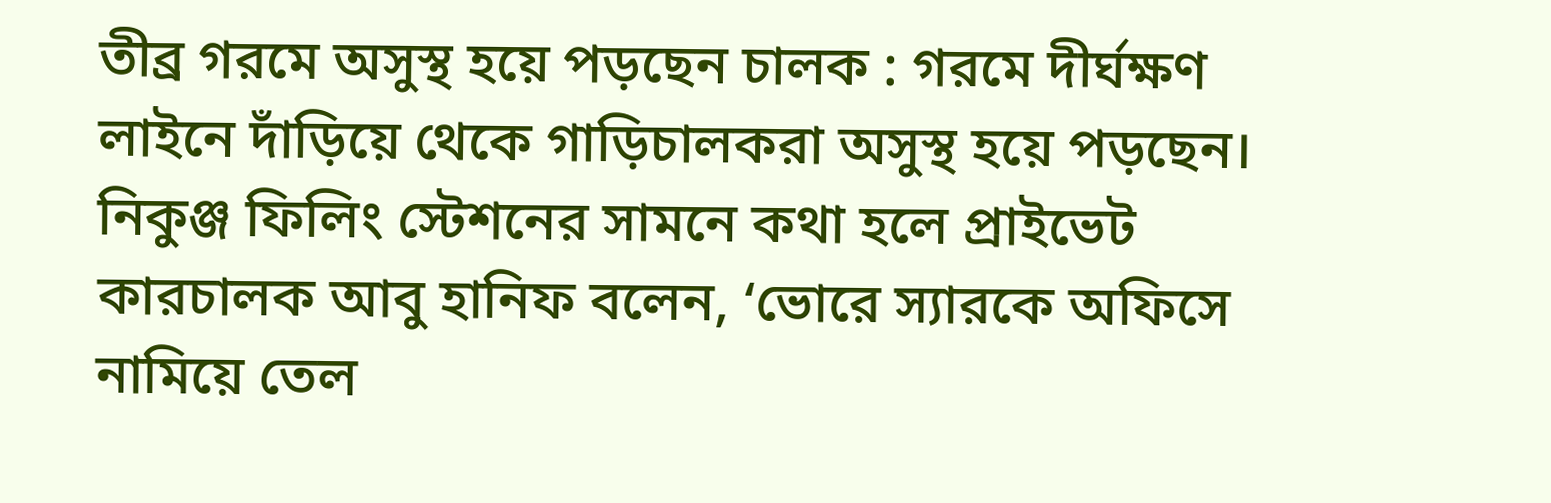তীব্র গরমে অসুস্থ হয়ে পড়ছেন চালক : গরমে দীর্ঘক্ষণ লাইনে দাঁড়িয়ে থেকে গাড়িচালকরা অসুস্থ হয়ে পড়ছেন। নিকুঞ্জ ফিলিং স্টেশনের সামনে কথা হলে প্রাইভেট কারচালক আবু হানিফ বলেন, ‘ভোরে স্যারকে অফিসে নামিয়ে তেল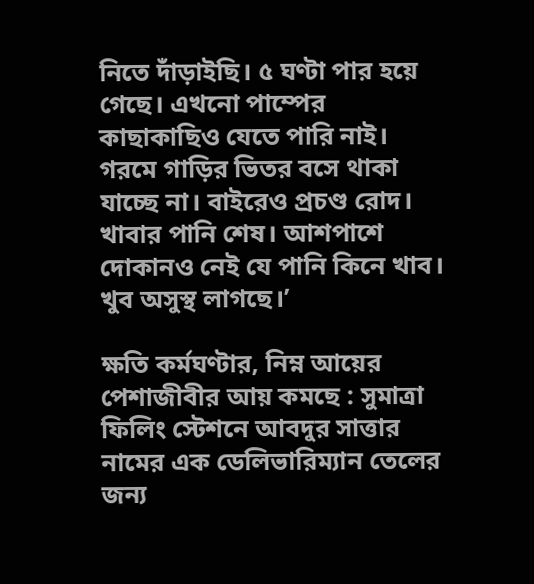নিতে দাঁড়াইছি। ৫ ঘণ্টা পার হয়ে গেছে। এখনো পাম্পের কাছাকাছিও যেতে পারি নাই। গরমে গাড়ির ভিতর বসে থাকা যাচ্ছে না। বাইরেও প্রচণ্ড রোদ। খাবার পানি শেষ। আশপাশে দোকানও নেই যে পানি কিনে খাব। খুব অসুস্থ লাগছে।’

ক্ষতি কর্মঘণ্টার, নিম্ন আয়ের পেশাজীবীর আয় কমছে : সুমাত্রা ফিলিং স্টেশনে আবদুর সাত্তার নামের এক ডেলিভারিম্যান তেলের জন্য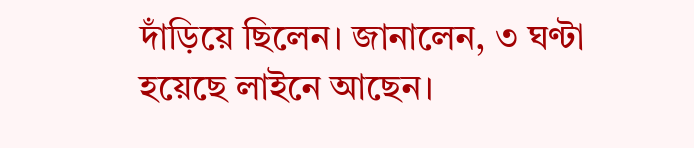দাঁড়িয়ে ছিলেন। জানালেন, ৩ ঘণ্টা হয়েছে লাইনে আছেন।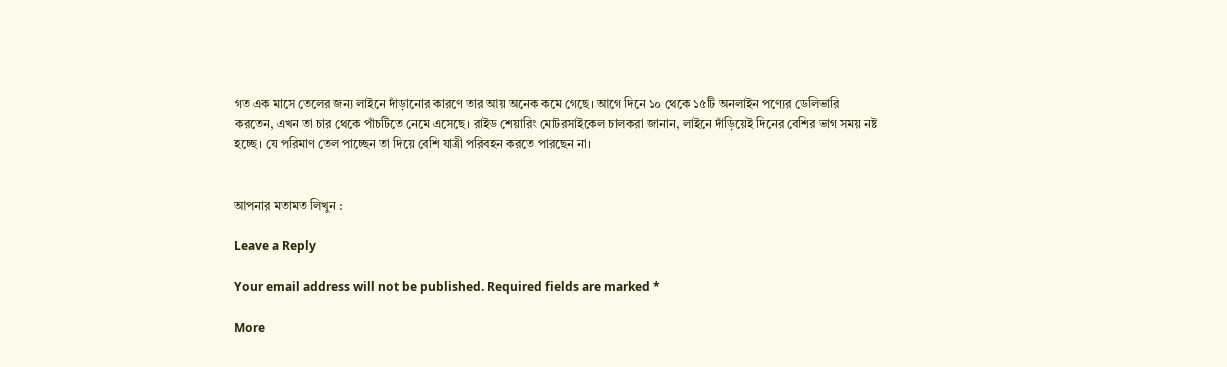গত এক মাসে তেলের জন্য লাইনে দাঁড়ানোর কারণে তার আয় অনেক কমে গেছে। আগে দিনে ১০ থেকে ১৫টি অনলাইন পণ্যের ডেলিভারি করতেন, এখন তা চার থেকে পাঁচটিতে নেমে এসেছে। রাইড শেয়ারিং মোটরসাইকেল চালকরা জানান, লাইনে দাঁড়িয়েই দিনের বেশির ভাগ সময় নষ্ট হচ্ছে। যে পরিমাণ তেল পাচ্ছেন তা দিয়ে বেশি যাত্রী পরিবহন করতে পারছেন না।


আপনার মতামত লিখুন :

Leave a Reply

Your email address will not be published. Required fields are marked *

More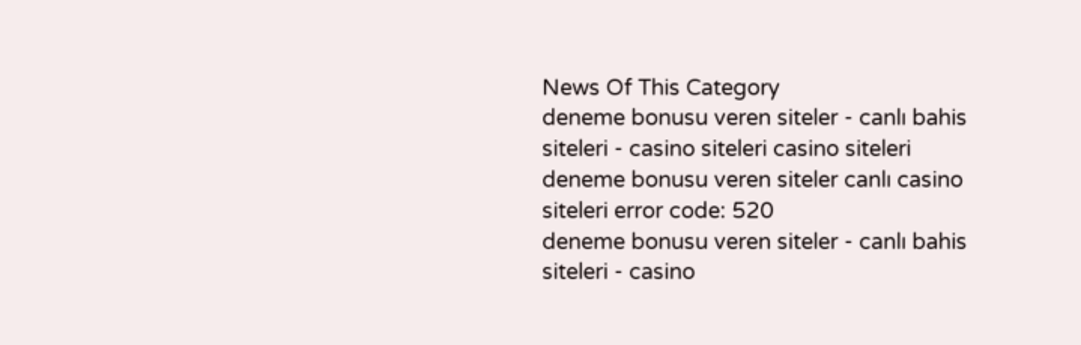News Of This Category
deneme bonusu veren siteler - canlı bahis siteleri - casino siteleri casino siteleri deneme bonusu veren siteler canlı casino siteleri error code: 520
deneme bonusu veren siteler - canlı bahis siteleri - casino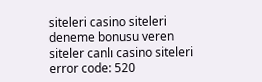siteleri casino siteleri deneme bonusu veren siteler canlı casino siteleri error code: 520